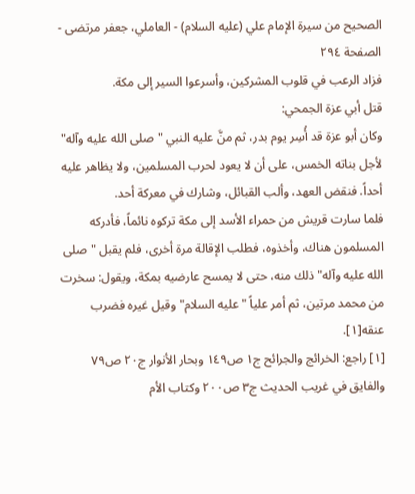الصحيح من سيرة الإمام علي (عليه السلام) - العاملي، جعفر مرتضى - الصفحة ٢٩٤
فزاد الرعب في قلوب المشركين، وأسرعوا السير إلى مكة.
قتل أبي عزة الجمحي:
وكان أبو عزة قد أُسِر يوم بدر، ثم منَّ عليه النبي "صلى الله عليه وآله" لأجل بناته الخمس، على أن لا يعود لحرب المسلمين، ولا يظاهر عليه أحداً. فنقض العهد، وألب القبائل، وشارك في معركة أحد.
فلما سارت قريش من حمراء الأسد إلى مكة تركوه نائماً، فأدركه المسلمون هناك، وأخذوه، فطلب الإقالة مرة أخرى، فلم يقبل "صلى الله عليه وآله" ذلك منه، حتى لا يمسح عارضيه بمكة، ويقول: سخرت من محمد مرتين، ثم أمر علياً "عليه السلام" وقيل غيره فضرب عنقه[١].
[١] راجع: الخرائج والجرائح ج١ ص١٤٩ وبحار الأنوار ج٢٠ ص٧٩ والفايق في غريب الحديث ج٣ ص٢٠٠ وكتاب الأم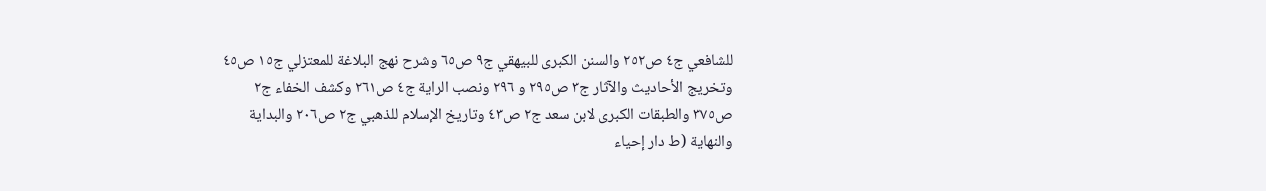للشافعي ج٤ ص٢٥٢ والسنن الكبرى للبيهقي ج٩ ص٦٥ وشرح نهج البلاغة للمعتزلي ج١٥ ص٤٥ وتخريج الأحاديث والآثار ج٣ ص٢٩٥ و ٢٩٦ ونصب الراية ج٤ ص٢٦١ وكشف الخفاء ج٢ ص٣٧٥ والطبقات الكبرى لابن سعد ج٢ ص٤٣ وتاريخ الإسلام للذهبي ج٢ ص٢٠٦ والبداية والنهاية (ط دار إحياء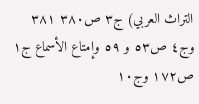التراث العربي) ج٣ ص٣٨٠ ٣٨١ وج٤ ص٥٣ و ٥٩ وإمتاع الأسماع ج١ ص١٧٢ وج١٠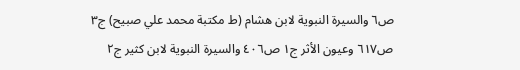ص٦ والسيرة النبوية لابن هشام (ط مكتبة محمد علي صبيح) ج٣ ص٦١٧ وعيون الأثر ج١ ص٤٠٦ والسيرة النبوية لابن كثير ج٢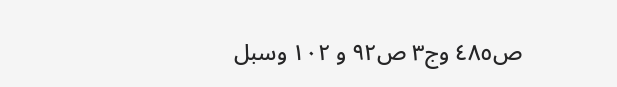ص٤٨٥ وج٣ ص٩٢ و ١٠٢ وسبل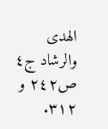الهدى والرشاد ج٤ ص٢٤٢ و ٣١٢.